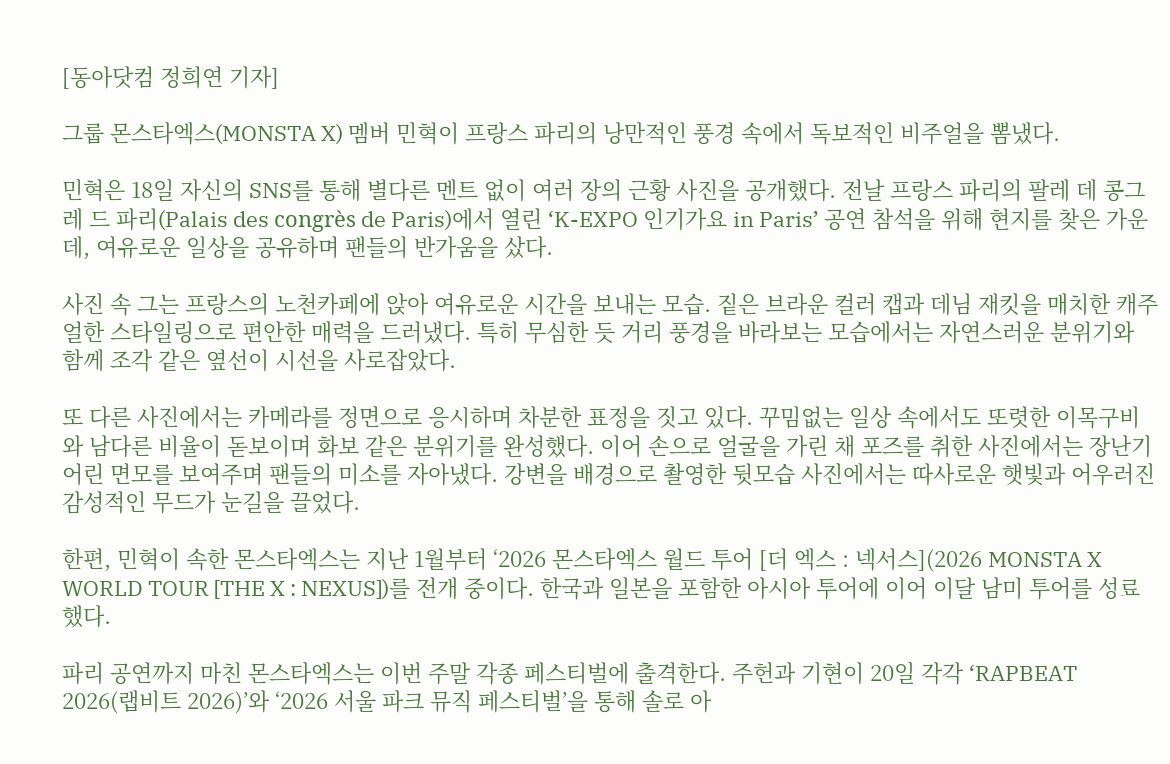[동아닷컴 정희연 기자]

그룹 몬스타엑스(MONSTA X) 멤버 민혁이 프랑스 파리의 낭만적인 풍경 속에서 독보적인 비주얼을 뽐냈다.

민혁은 18일 자신의 SNS를 통해 별다른 멘트 없이 여러 장의 근황 사진을 공개했다. 전날 프랑스 파리의 팔레 데 콩그레 드 파리(Palais des congrès de Paris)에서 열린 ‘K-EXPO 인기가요 in Paris’ 공연 참석을 위해 현지를 찾은 가운데, 여유로운 일상을 공유하며 팬들의 반가움을 샀다.

사진 속 그는 프랑스의 노천카페에 앉아 여유로운 시간을 보내는 모습. 짙은 브라운 컬러 캡과 데님 재킷을 매치한 캐주얼한 스타일링으로 편안한 매력을 드러냈다. 특히 무심한 듯 거리 풍경을 바라보는 모습에서는 자연스러운 분위기와 함께 조각 같은 옆선이 시선을 사로잡았다.

또 다른 사진에서는 카메라를 정면으로 응시하며 차분한 표정을 짓고 있다. 꾸밈없는 일상 속에서도 또렷한 이목구비와 남다른 비율이 돋보이며 화보 같은 분위기를 완성했다. 이어 손으로 얼굴을 가린 채 포즈를 취한 사진에서는 장난기 어린 면모를 보여주며 팬들의 미소를 자아냈다. 강변을 배경으로 촬영한 뒷모습 사진에서는 따사로운 햇빛과 어우러진 감성적인 무드가 눈길을 끌었다.

한편, 민혁이 속한 몬스타엑스는 지난 1월부터 ‘2026 몬스타엑스 월드 투어 [더 엑스 : 넥서스](2026 MONSTA X WORLD TOUR [THE X : NEXUS])를 전개 중이다. 한국과 일본을 포함한 아시아 투어에 이어 이달 남미 투어를 성료했다.

파리 공연까지 마친 몬스타엑스는 이번 주말 각종 페스티벌에 출격한다. 주헌과 기현이 20일 각각 ‘RAPBEAT 2026(랩비트 2026)’와 ‘2026 서울 파크 뮤직 페스티벌’을 통해 솔로 아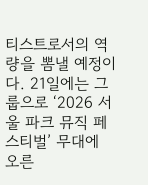티스트로서의 역량을 뽐낼 예정이다. 21일에는 그룹으로 ‘2026 서울 파크 뮤직 페스티벌’ 무대에 오른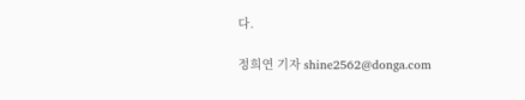다.

정희연 기자 shine2562@donga.com